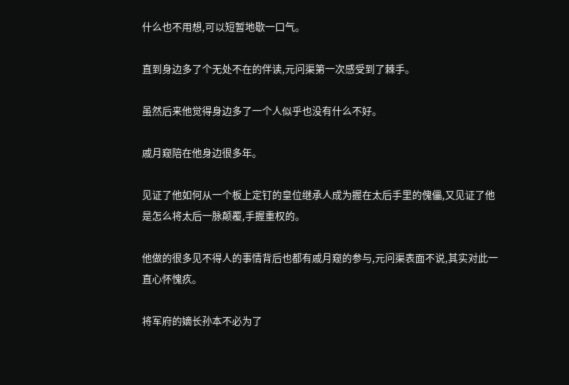什么也不用想,可以短暂地歇一口气。

直到身边多了个无处不在的伴读,元问渠第一次感受到了棘手。

虽然后来他觉得身边多了一个人似乎也没有什么不好。

戚月窥陪在他身边很多年。

见证了他如何从一个板上定钉的皇位继承人成为握在太后手里的傀儡,又见证了他是怎么将太后一脉颠覆,手握重权的。

他做的很多见不得人的事情背后也都有戚月窥的参与,元问渠表面不说,其实对此一直心怀愧疚。

将军府的嫡长孙本不必为了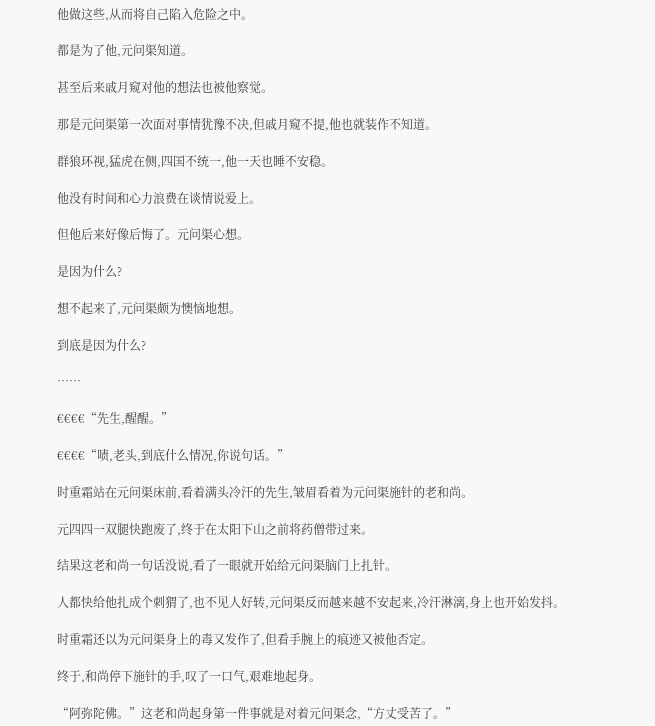他做这些,从而将自己陷入危险之中。

都是为了他,元问渠知道。

甚至后来戚月窥对他的想法也被他察觉。

那是元问渠第一次面对事情犹豫不决,但戚月窥不提,他也就装作不知道。

群狼环视,猛虎在侧,四国不统一,他一天也睡不安稳。

他没有时间和心力浪费在谈情说爱上。

但他后来好像后悔了。元问渠心想。

是因为什么?

想不起来了,元问渠颇为懊恼地想。

到底是因为什么?

……

€€€€“先生,醒醒。”

€€€€“啧,老头,到底什么情况,你说句话。”

时重霜站在元问渠床前,看着满头冷汗的先生,皱眉看着为元问渠施针的老和尚。

元四四一双腿快跑废了,终于在太阳下山之前将药僧带过来。

结果这老和尚一句话没说,看了一眼就开始给元问渠脑门上扎针。

人都快给他扎成个刺猬了,也不见人好转,元问渠反而越来越不安起来,冷汗淋漓,身上也开始发抖。

时重霜还以为元问渠身上的毒又发作了,但看手腕上的痕迹又被他否定。

终于,和尚停下施针的手,叹了一口气,艰难地起身。

“阿弥陀佛。”这老和尚起身第一件事就是对着元问渠念,“方丈受苦了。”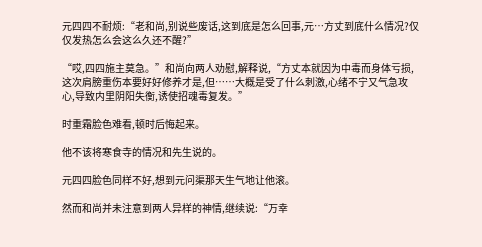元四四不耐烦:“老和尚,别说些废话,这到底是怎么回事,元…方丈到底什么情况?仅仅发热怎么会这么久还不醒?”

“哎,四四施主莫急。”和尚向两人劝慰,解释说,“方丈本就因为中毒而身体亏损,这次肩膀重伤本要好好修养才是,但……大概是受了什么刺激,心绪不宁又气急攻心,导致内里阴阳失衡,诱使招魂毒复发。”

时重霜脸色难看,顿时后悔起来。

他不该将寒食寺的情况和先生说的。

元四四脸色同样不好,想到元问渠那天生气地让他滚。

然而和尚并未注意到两人异样的神情,继续说:“万幸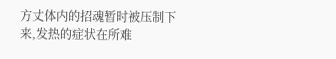方丈体内的招魂暂时被压制下来,发热的症状在所难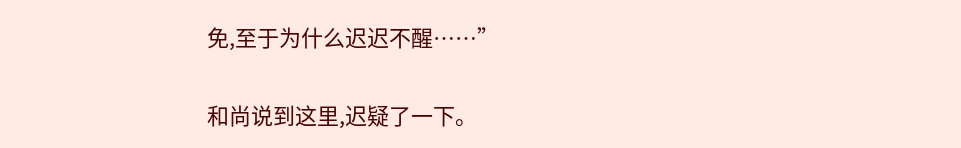免,至于为什么迟迟不醒……”

和尚说到这里,迟疑了一下。